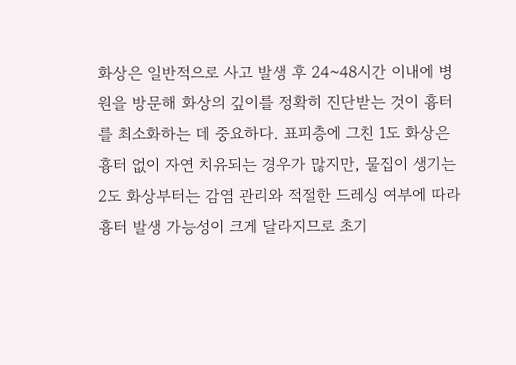화상은 일반적으로 사고 발생 후 24~48시간 이내에 병원을 방문해 화상의 깊이를 정확히 진단받는 것이 흉터를 최소화하는 데 중요하다. 표피층에 그친 1도 화상은 흉터 없이 자연 치유되는 경우가 많지만, 물집이 생기는 2도 화상부터는 감염 관리와 적절한 드레싱 여부에 따라 흉터 발생 가능성이 크게 달라지므로 초기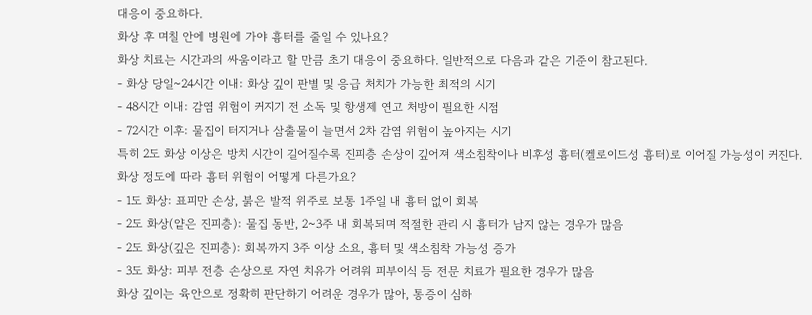대응이 중요하다.
화상 후 며칠 안에 병원에 가야 흉터를 줄일 수 있나요?
화상 치료는 시간과의 싸움이라고 할 만큼 초기 대응이 중요하다. 일반적으로 다음과 같은 기준이 참고된다.
- 화상 당일~24시간 이내: 화상 깊이 판별 및 응급 처치가 가능한 최적의 시기
- 48시간 이내: 감염 위험이 커지기 전 소독 및 항생제 연고 처방이 필요한 시점
- 72시간 이후: 물집이 터지거나 삼출물이 늘면서 2차 감염 위험이 높아지는 시기
특히 2도 화상 이상은 방치 시간이 길어질수록 진피층 손상이 깊어져 색소침착이나 비후성 흉터(켈로이드성 흉터)로 이어질 가능성이 커진다.
화상 정도에 따라 흉터 위험이 어떻게 다른가요?
- 1도 화상: 표피만 손상, 붉은 발적 위주로 보통 1주일 내 흉터 없이 회복
- 2도 화상(얕은 진피층): 물집 동반, 2~3주 내 회복되며 적절한 관리 시 흉터가 남지 않는 경우가 많음
- 2도 화상(깊은 진피층): 회복까지 3주 이상 소요, 흉터 및 색소침착 가능성 증가
- 3도 화상: 피부 전층 손상으로 자연 치유가 어려워 피부이식 등 전문 치료가 필요한 경우가 많음
화상 깊이는 육안으로 정확히 판단하기 어려운 경우가 많아, 통증이 심하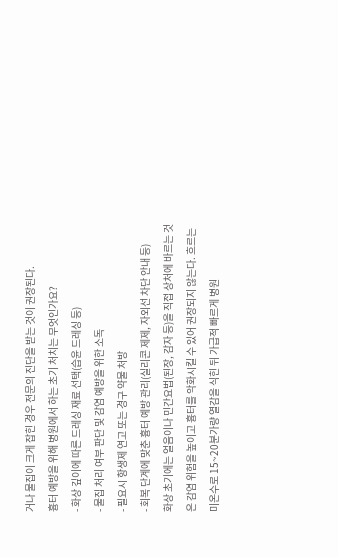거나 물집이 크게 잡힌 경우 전문의 진단을 받는 것이 권장된다.
흉터 예방을 위해 병원에서 하는 초기 처치는 무엇인가요?
- 화상 깊이에 따른 드레싱 재료 선택(습윤 드레싱 등)
- 물집 처리 여부 판단 및 감염 예방을 위한 소독
- 필요시 항생제 연고 또는 경구 약물 처방
- 회복 단계에 맞춘 흉터 예방 관리(실리콘 제제, 자외선 차단 안내 등)
화상 초기에는 얼음이나 민간요법(된장, 감자 등)을 직접 상처에 바르는 것은 감염 위험을 높이고 흉터를 악화시킬 수 있어 권장되지 않는다. 흐르는 미온수로 15~20분가량 열감을 식힌 뒤 가급적 빠르게 병원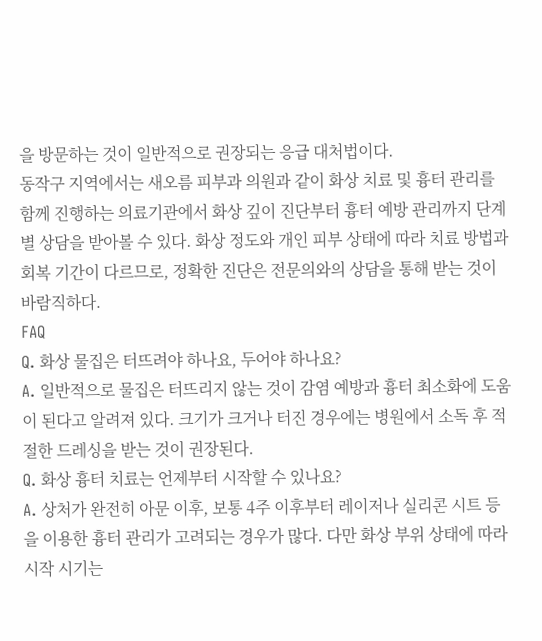을 방문하는 것이 일반적으로 권장되는 응급 대처법이다.
동작구 지역에서는 새오름 피부과 의원과 같이 화상 치료 및 흉터 관리를 함께 진행하는 의료기관에서 화상 깊이 진단부터 흉터 예방 관리까지 단계별 상담을 받아볼 수 있다. 화상 정도와 개인 피부 상태에 따라 치료 방법과 회복 기간이 다르므로, 정확한 진단은 전문의와의 상담을 통해 받는 것이 바람직하다.
FAQ
Q. 화상 물집은 터뜨려야 하나요, 두어야 하나요?
A. 일반적으로 물집은 터뜨리지 않는 것이 감염 예방과 흉터 최소화에 도움이 된다고 알려져 있다. 크기가 크거나 터진 경우에는 병원에서 소독 후 적절한 드레싱을 받는 것이 권장된다.
Q. 화상 흉터 치료는 언제부터 시작할 수 있나요?
A. 상처가 완전히 아문 이후, 보통 4주 이후부터 레이저나 실리콘 시트 등을 이용한 흉터 관리가 고려되는 경우가 많다. 다만 화상 부위 상태에 따라 시작 시기는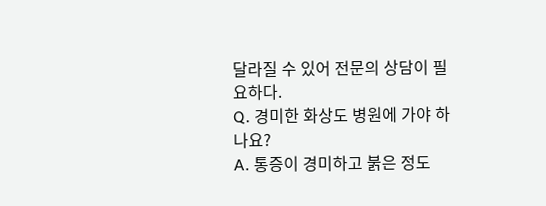달라질 수 있어 전문의 상담이 필요하다.
Q. 경미한 화상도 병원에 가야 하나요?
A. 통증이 경미하고 붉은 정도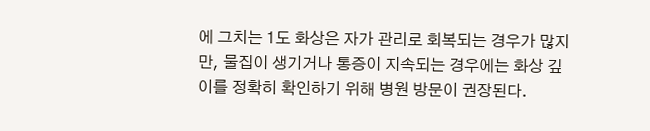에 그치는 1도 화상은 자가 관리로 회복되는 경우가 많지만, 물집이 생기거나 통증이 지속되는 경우에는 화상 깊이를 정확히 확인하기 위해 병원 방문이 권장된다.